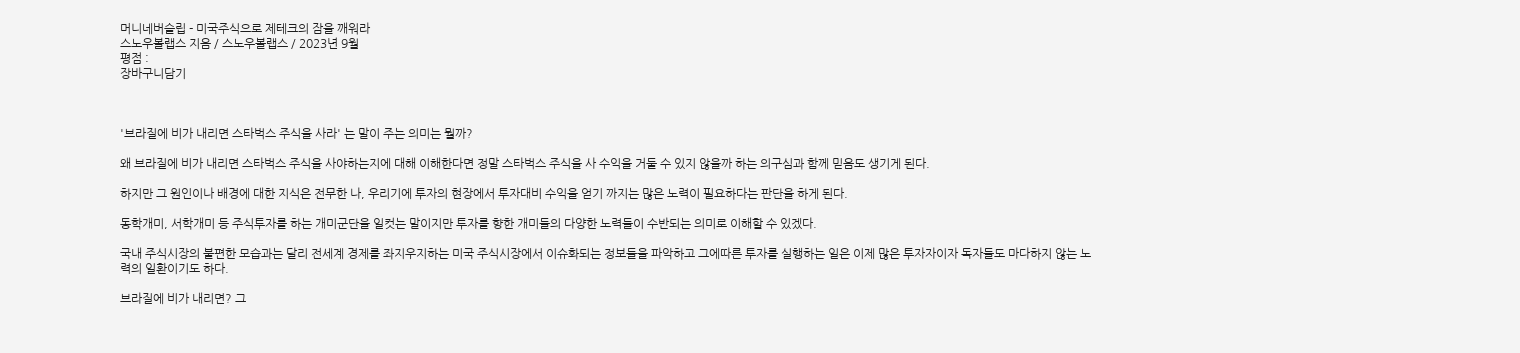머니네버슬립 - 미국주식으로 제테크의 잠을 깨워라
스노우볼랩스 지음 / 스노우볼랩스 / 2023년 9월
평점 :
장바구니담기



'브라질에 비가 내리면 스타벅스 주식을 사라' 는 말이 주는 의미는 뭘까?

왜 브라질에 비가 내리면 스타벅스 주식을 사야하는지에 대해 이해한다면 정말 스타벅스 주식을 사 수익을 거둘 수 있지 않을까 하는 의구심과 함께 믿음도 생기게 된다.

하지만 그 원인이나 배경에 대한 지식은 전무한 나, 우리기에 투자의 현장에서 투자대비 수익을 얻기 까지는 많은 노력이 필요하다는 판단을 하게 된다.

동학개미, 서학개미 등 주식투자를 하는 개미군단을 일컷는 말이지만 투자를 향한 개미들의 다양한 노력들이 수반되는 의미로 이해할 수 있겠다.

국내 주식시장의 불편한 모습과는 달리 전세계 경제를 좌지우지하는 미국 주식시장에서 이슈화되는 정보들을 파악하고 그에따른 투자를 실행하는 일은 이제 많은 투자자이자 독자들도 마다하지 않는 노력의 일환이기도 하다.

브라질에 비가 내리면? 그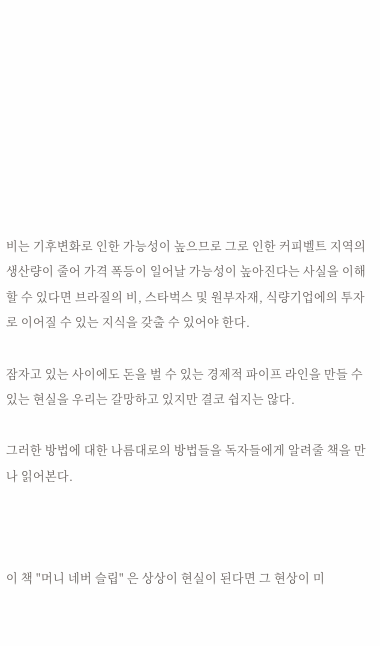비는 기후변화로 인한 가능성이 높으므로 그로 인한 커피벨트 지역의 생산량이 줄어 가격 폭등이 일어날 가능성이 높아진다는 사실을 이해할 수 있다면 브라질의 비, 스타벅스 및 원부자재, 식량기업에의 투자로 이어질 수 있는 지식을 갖출 수 있어야 한다.

잠자고 있는 사이에도 돈을 벌 수 있는 경제적 파이프 라인을 만들 수 있는 현실을 우리는 갈망하고 있지만 결코 쉽지는 않다.

그러한 방법에 대한 나름대로의 방법들을 독자들에게 알려줄 책을 만나 읽어본다.



이 책 "머니 네버 슬립" 은 상상이 현실이 된다면 그 현상이 미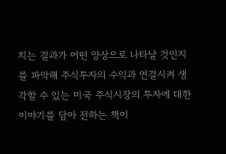치는 결과가 어떤 양상으로 나타날 것인지를 파악해 주식투자의 수익과 연결시켜 생각할 수 있는 미국 주식시장의 투자에 대한 이야기를 담아 전하는 책이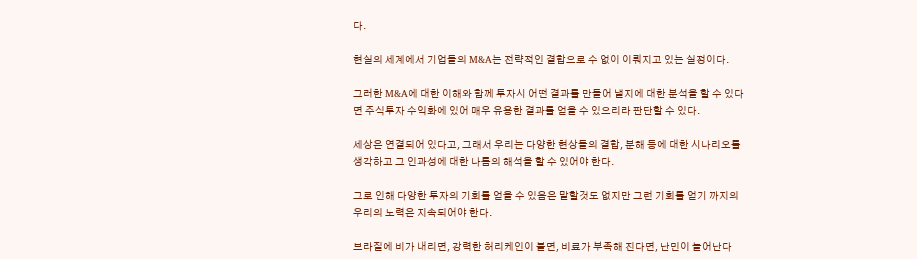다.

현실의 세계에서 기업들의 M&A는 전략적인 결합으로 수 없이 이뤄지고 있는 실정이다.

그러한 M&A에 대한 이해와 함께 투자시 어떤 결과를 만들어 낼지에 대한 분석을 할 수 있다면 주식투자 수익화에 있어 매우 유용한 결과를 얻을 수 있으리라 판단할 수 있다.

세상은 연결되어 있다고, 그래서 우리는 다양한 현상들의 결합, 분해 등에 대한 시나리오를 생각하고 그 인과성에 대한 나름의 해석을 할 수 있어야 한다.

그로 인해 다양한 투자의 기회를 얻을 수 있음은 말할것도 없지만 그런 기회를 얻기 까지의 우리의 노력은 지속되어야 한다.

브라질에 비가 내리면, 강력한 허리케인이 불면, 비료가 부족해 진다면, 난민이 늘어난다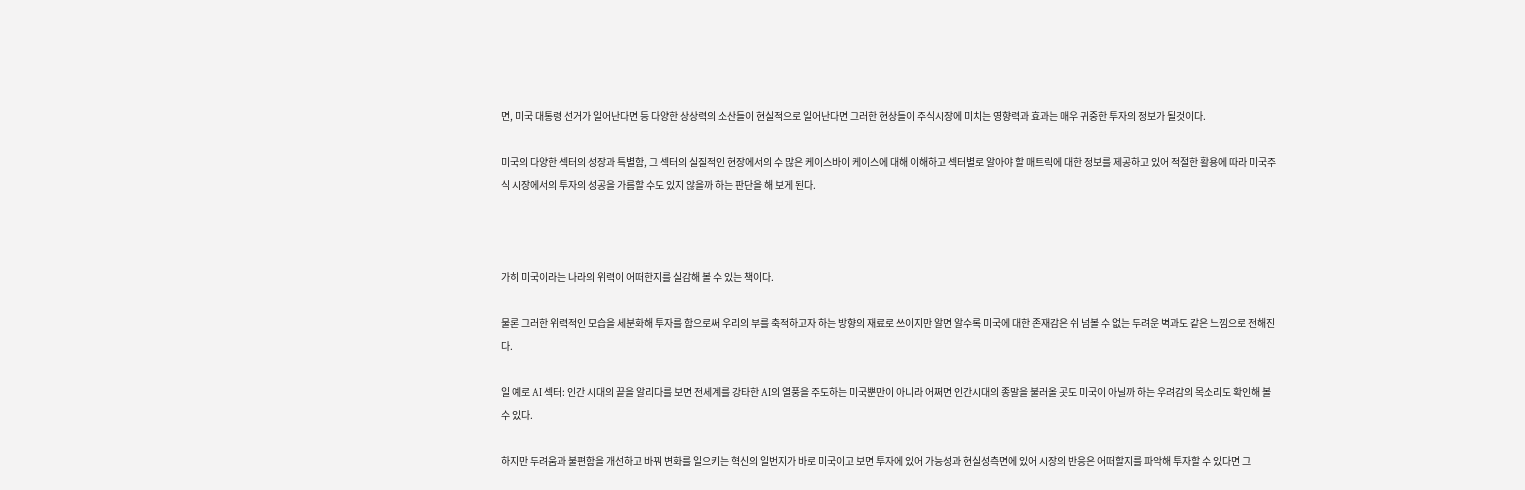면, 미국 대통령 선거가 일어난다면 등 다양한 상상력의 소산들이 현실적으로 일어난다면 그러한 현상들이 주식시장에 미치는 영향력과 효과는 매우 귀중한 투자의 정보가 될것이다.

미국의 다양한 섹터의 성장과 특별함, 그 섹터의 실질적인 현장에서의 수 많은 케이스바이 케이스에 대해 이해하고 섹터별로 알아야 할 매트릭에 대한 정보를 제공하고 있어 적절한 활용에 따라 미국주식 시장에서의 투자의 성공을 가름할 수도 있지 않을까 하는 판단을 해 보게 된다.



가히 미국이라는 나라의 위력이 어떠한지를 실감해 볼 수 있는 책이다.

물론 그러한 위력적인 모습을 세분화해 투자를 함으로써 우리의 부를 축적하고자 하는 방향의 재료로 쓰이지만 알면 알수록 미국에 대한 존재감은 쉬 넘볼 수 없는 두려운 벽과도 같은 느낌으로 전해진다.

일 예로 AI 섹터: 인간 시대의 끝을 알리다를 보면 전세계를 강타한 AI의 열풍을 주도하는 미국뿐만이 아니라 어쩌면 인간시대의 종말을 불러올 곳도 미국이 아닐까 하는 우려감의 목소리도 확인해 볼 수 있다.

하지만 두려움과 불편함을 개선하고 바꿔 변화를 일으키는 혁신의 일번지가 바로 미국이고 보면 투자에 있어 가능성과 현실성측면에 있어 시장의 반응은 어떠할지를 파악해 투자할 수 있다면 그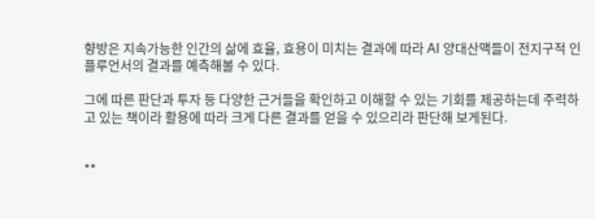향방은 지속가능한 인간의 삶에 효율, 효용이 미치는 결과에 따라 AI 양대산맥들이 전지구적 인플루언서의 결과를 예측해볼 수 있다.

그에 따른 판단과 투자 등 다양한 근거들을 확인하고 이해할 수 있는 기회를 제공하는데 주력하고 있는 책이라 활용에 따라 크게 다른 결과를 얻을 수 있으리라 판단해 보게된다.


**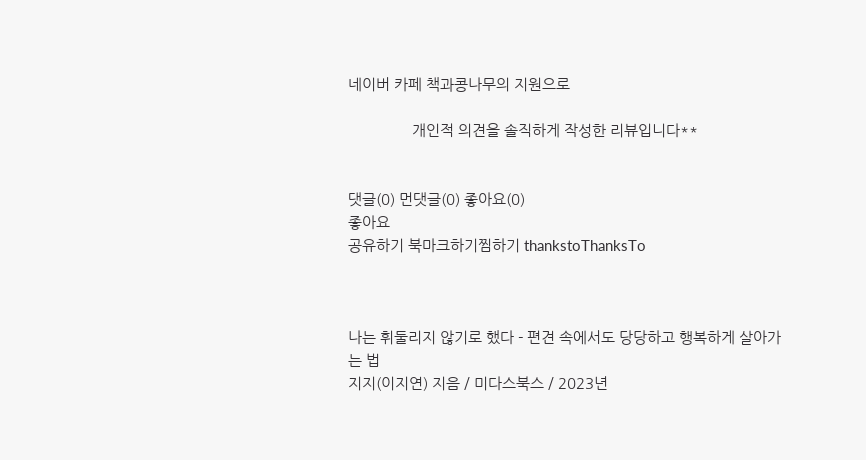네이버 카페 책과콩나무의 지원으로

                개인적 의견을 솔직하게 작성한 리뷰입니다**


댓글(0) 먼댓글(0) 좋아요(0)
좋아요
공유하기 북마크하기찜하기 thankstoThanksTo



나는 휘둘리지 않기로 했다 - 편견 속에서도 당당하고 행복하게 살아가는 법
지지(이지연) 지음 / 미다스북스 / 2023년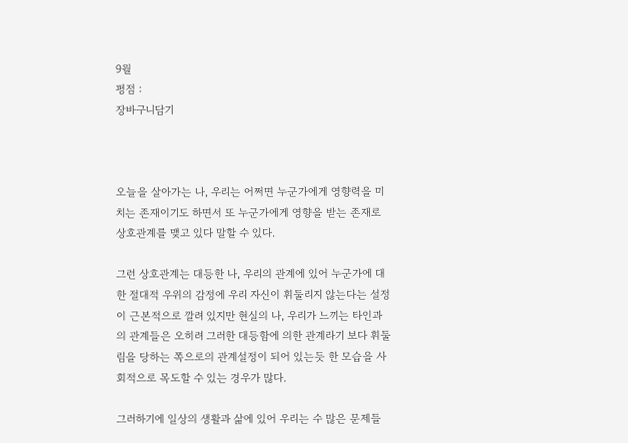9월
평점 :
장바구니담기



오늘을 살아가는 나, 우리는 어쩌면 누군가에게 영향력을 미치는 존재이기도 하면서 또 누군가에게 영향을 받는 존재로 상호관계를 맺고 있다 말할 수 있다.

그런 상호관계는 대등한 나, 우리의 관계에 있어 누군가에 대한 절대적 우위의 감정에 우리 자신이 휘둘리지 않는다는 설정이 근본적으로 깔려 있지만 현실의 나, 우리가 느끼는 타인과의 관계들은 오히려 그러한 대등함에 의한 관계라기 보다 휘둘림을 당하는 쪽으로의 관계설정이 되어 있는듯 한 모습을 사회적으로 목도할 수 있는 경우가 많다.

그러하기에 일상의 생활과 삶에 있어 우리는 수 많은 문제들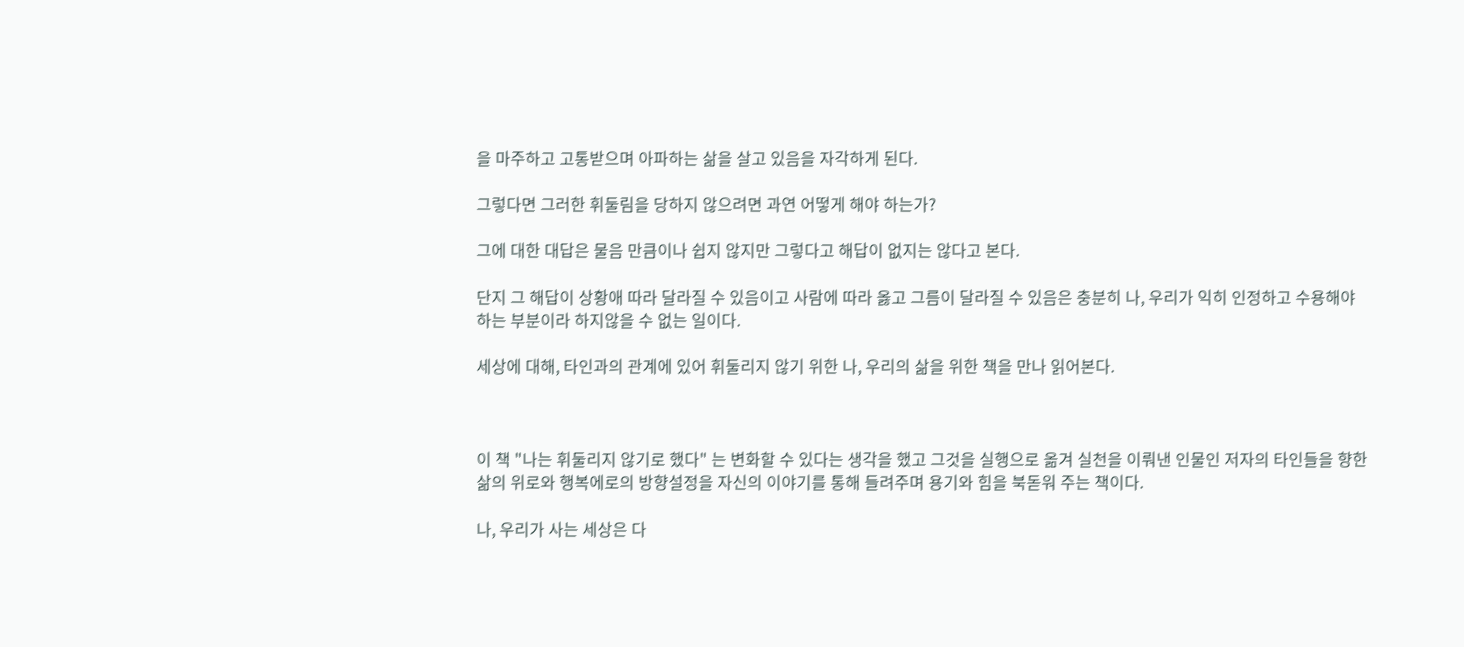을 마주하고 고통받으며 아파하는 삶을 살고 있음을 자각하게 된다.

그렇다면 그러한 휘둘림을 당하지 않으려면 과연 어떻게 해야 하는가?

그에 대한 대답은 물음 만큼이나 쉽지 않지만 그렇다고 해답이 없지는 않다고 본다.

단지 그 해답이 상황애 따라 달라질 수 있음이고 사람에 따라 옳고 그름이 달라질 수 있음은 충분히 나, 우리가 익히 인정하고 수용해야 하는 부분이라 하지않을 수 없는 일이다.

세상에 대해, 타인과의 관계에 있어 휘둘리지 않기 위한 나, 우리의 삶을 위한 책을 만나 읽어본다.



이 책 "나는 휘둘리지 않기로 했다" 는 변화할 수 있다는 생각을 했고 그것을 실행으로 옮겨 실천을 이뤄낸 인물인 저자의 타인들을 향한 삶의 위로와 행복에로의 방향설정을 자신의 이야기를 통해 들려주며 용기와 힘을 북돋워 주는 책이다.

나, 우리가 사는 세상은 다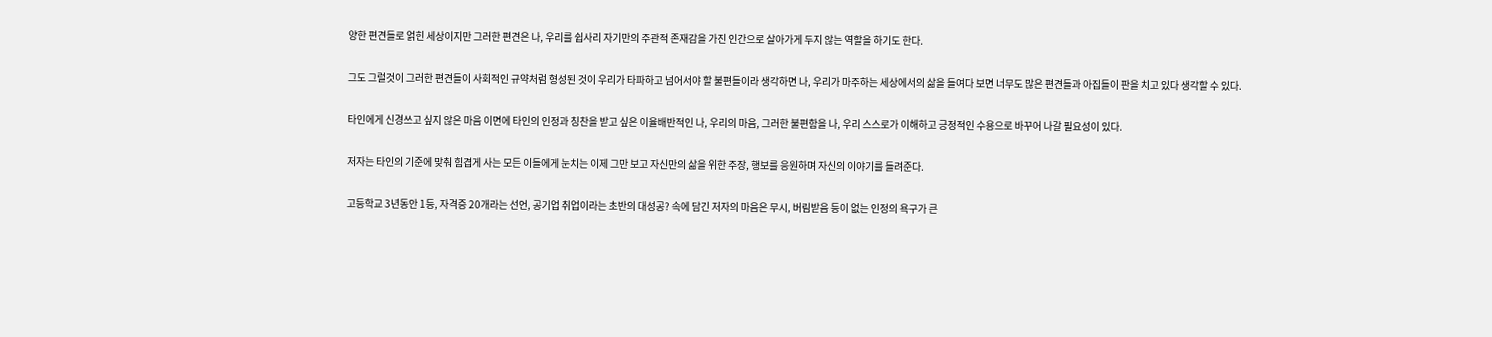양한 편견들로 얽힌 세상이지만 그러한 편견은 나, 우리를 쉽사리 자기만의 주관적 존재감을 가진 인간으로 살아가게 두지 않는 역할을 하기도 한다.

그도 그럴것이 그러한 편견들이 사회적인 규약처럼 형성된 것이 우리가 타파하고 넘어서야 할 불편들이라 생각하면 나, 우리가 마주하는 세상에서의 삶을 들여다 보면 너무도 많은 편견들과 아집들이 판을 치고 있다 생각할 수 있다.

타인에게 신경쓰고 싶지 않은 마음 이면에 타인의 인정과 칭찬을 받고 싶은 이율배반적인 나, 우리의 마음, 그러한 불편함을 나, 우리 스스로가 이해하고 긍정적인 수용으로 바꾸어 나갈 필요성이 있다.

저자는 타인의 기준에 맞춰 힘겹게 사는 모든 이들에게 눈치는 이제 그만 보고 자신만의 삶을 위한 주장, 행보를 응원하며 자신의 이야기를 들려준다.

고등학교 3년동안 1등, 자격증 20개라는 선언, 공기업 취업이라는 초반의 대성공? 속에 담긴 저자의 마음은 무시, 버림받음 등이 없는 인정의 욕구가 큰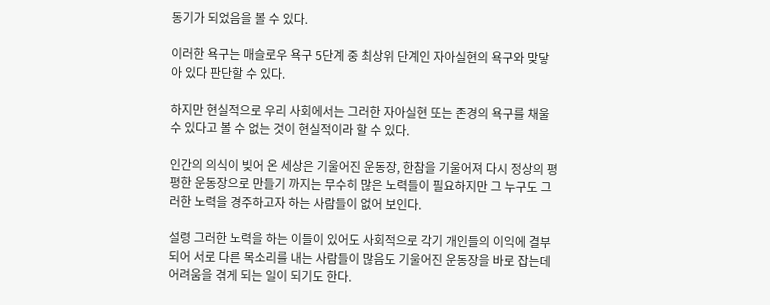동기가 되었음을 볼 수 있다.

이러한 욕구는 매슬로우 욕구 5단계 중 최상위 단계인 자아실현의 욕구와 맞닿아 있다 판단할 수 있다.

하지만 현실적으로 우리 사회에서는 그러한 자아실현 또는 존경의 욕구를 채울 수 있다고 볼 수 없는 것이 현실적이라 할 수 있다.

인간의 의식이 빚어 온 세상은 기울어진 운동장, 한참을 기울어져 다시 정상의 평평한 운동장으로 만들기 까지는 무수히 많은 노력들이 필요하지만 그 누구도 그러한 노력을 경주하고자 하는 사람들이 없어 보인다.

설령 그러한 노력을 하는 이들이 있어도 사회적으로 각기 개인들의 이익에 결부되어 서로 다른 목소리를 내는 사람들이 많음도 기울어진 운동장을 바로 잡는데 어려움을 겪게 되는 일이 되기도 한다.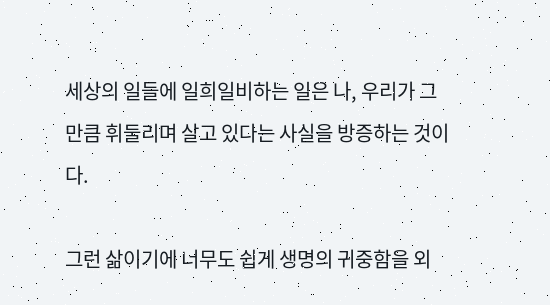세상의 일들에 일희일비하는 일은 나, 우리가 그만큼 휘둘리며 살고 있다는 사실을 방증하는 것이다.

그런 삶이기에 너무도 쉽게 생명의 귀중함을 외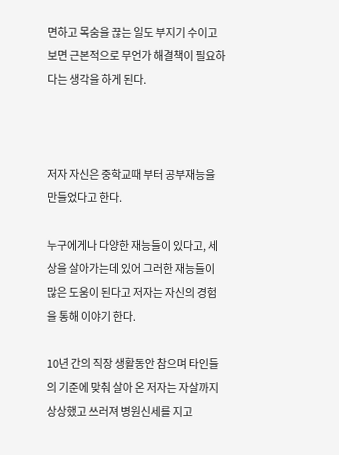면하고 목숨을 끊는 일도 부지기 수이고 보면 근본적으로 무언가 해결책이 필요하다는 생각을 하게 된다.



저자 자신은 중학교때 부터 공부재능을 만들었다고 한다.

누구에게나 다양한 재능들이 있다고, 세상을 살아가는데 있어 그러한 재능들이 많은 도움이 된다고 저자는 자신의 경험을 통해 이야기 한다.

10년 간의 직장 생활동안 참으며 타인들의 기준에 맞춰 살아 온 저자는 자살까지 상상했고 쓰러져 병원신세를 지고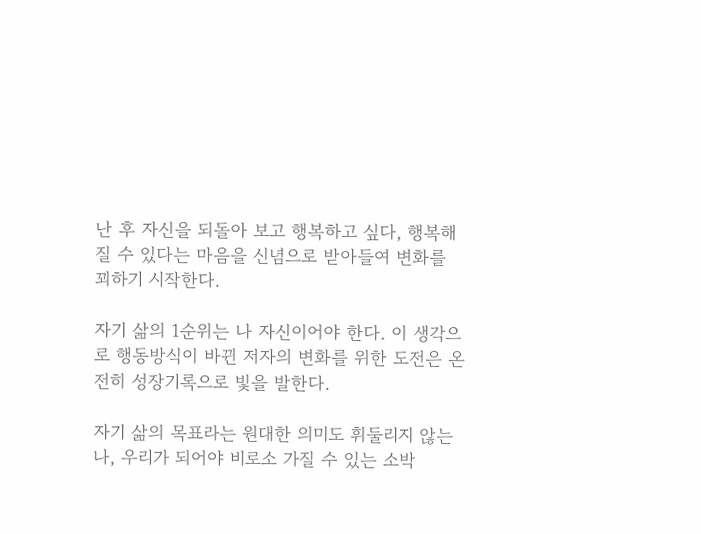난 후 자신을 되돌아 보고 행복하고 싶다, 행복해 질 수 있다는 마음을 신념으로 받아들여 변화를 꾀하기 시작한다.

자기 삶의 1순위는 나 자신이어야 한다. 이 생각으로 행동방식이 바뀐 저자의 변화를 위한 도전은 온전히 성장기록으로 빛을 발한다.

자기 삶의 목표라는 원대한 의미도 휘둘리지 않는 나, 우리가 되어야 비로소 가질 수 있는 소박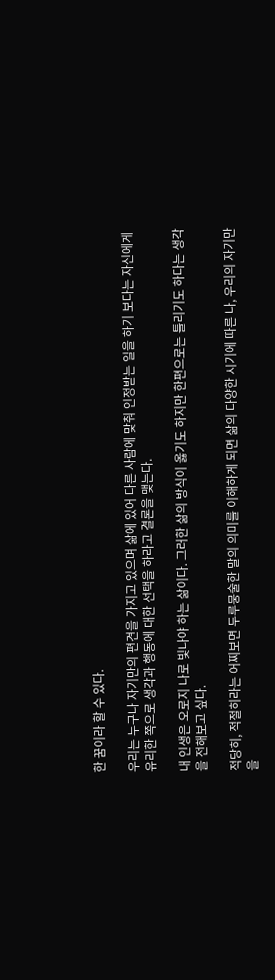한 꿈이라 할 수 있다.

우리는 누구나 자기만의 편견을 가지고 있으며 삶에 있어 다른 사람에 맞춰 인정받는 일을 하기 보다는 자신에게 유리한 쪽으로 생각과 행동에 대한 선택을 하라고 결론을 맺는다.

내 인생은 오로지 나로 빛나야 하는 삶이다. 그러한 삶의 방식이 옳기도 하지만 한편으로는 틀리기도 하다는 생각을 전해보고 싶다.

적당히, 적절히라는 어찌보면 두루뭉술한 말의 의미를 이해하게 되면 삶의 다양한 시기에 따른 나, 우리의 자기만을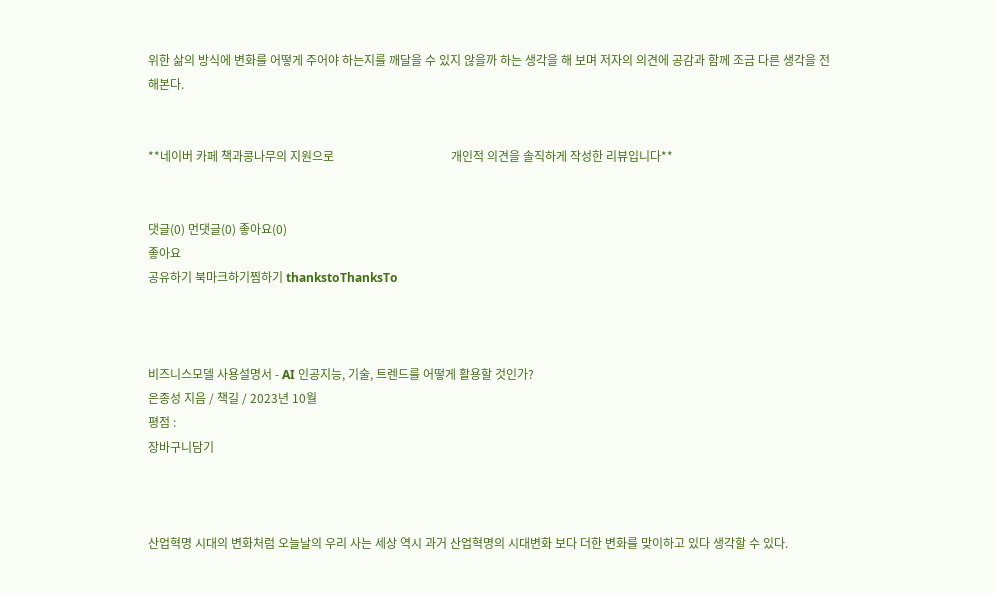위한 삶의 방식에 변화를 어떻게 주어야 하는지를 깨달을 수 있지 않을까 하는 생각을 해 보며 저자의 의견에 공감과 함께 조금 다른 생각을 전해본다.


**네이버 카페 책과콩나무의 지원으로                                       개인적 의견을 솔직하게 작성한 리뷰입니다**


댓글(0) 먼댓글(0) 좋아요(0)
좋아요
공유하기 북마크하기찜하기 thankstoThanksTo



비즈니스모델 사용설명서 - AI 인공지능, 기술, 트렌드를 어떻게 활용할 것인가?
은종성 지음 / 책길 / 2023년 10월
평점 :
장바구니담기



산업혁명 시대의 변화처럼 오늘날의 우리 사는 세상 역시 과거 산업혁명의 시대변화 보다 더한 변화를 맞이하고 있다 생각할 수 있다.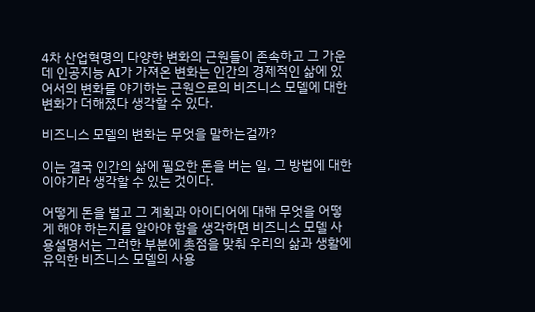4차 산업혁명의 다양한 변화의 근원들이 존속하고 그 가운데 인공지능 AI가 가져온 변화는 인간의 경제적인 삶에 있어서의 변화를 야기하는 근원으로의 비즈니스 모델에 대한 변화가 더해졌다 생각할 수 있다.

비즈니스 모델의 변화는 무엇을 말하는걸까?

이는 결국 인간의 삶에 필요한 돈을 버는 일, 그 방법에 대한 이야기라 생각할 수 있는 것이다.

어떻게 돈을 벌고 그 계획과 아이디어에 대해 무엇을 어떻게 해야 하는지를 알아야 함을 생각하면 비즈니스 모델 사용설명서는 그러한 부분에 촛점을 맞춰 우리의 삶과 생활에 유익한 비즈니스 모델의 사용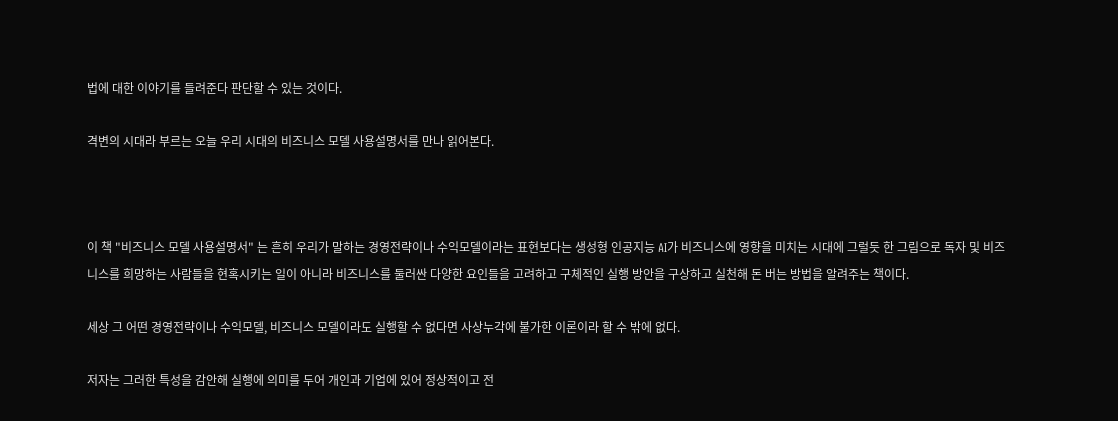법에 대한 이야기를 들려준다 판단할 수 있는 것이다.

격변의 시대라 부르는 오늘 우리 시대의 비즈니스 모델 사용설명서를 만나 읽어본다.



이 책 "비즈니스 모델 사용설명서" 는 흔히 우리가 말하는 경영전략이나 수익모델이라는 표현보다는 생성형 인공지능 AI가 비즈니스에 영향을 미치는 시대에 그럴듯 한 그림으로 독자 및 비즈니스를 희망하는 사람들을 현혹시키는 일이 아니라 비즈니스를 둘러싼 다양한 요인들을 고려하고 구체적인 실행 방안을 구상하고 실천해 돈 버는 방법을 알려주는 책이다.

세상 그 어떤 경영전략이나 수익모델, 비즈니스 모델이라도 실행할 수 없다면 사상누각에 불가한 이론이라 할 수 밖에 없다.

저자는 그러한 특성을 감안해 실행에 의미를 두어 개인과 기업에 있어 정상적이고 전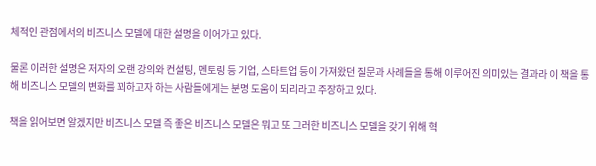체적인 관점에서의 비즈니스 모델에 대한 설명을 이어가고 있다.

물론 이러한 설명은 저자의 오랜 강의와 컨설팅, 멘토링 등 기업, 스타트업 등이 가져왔던 질문과 사례들을 통해 이루어진 의미있는 결과라 이 책을 통해 비즈니스 모델의 변화를 꾀하고자 하는 사람들에게는 분명 도움이 되리라고 주장하고 있다.

책을 읽어보면 알겠지만 비즈니스 모델 즉 좋은 비즈니스 모델은 뭐고 또 그러한 비즈니스 모델을 갖기 위해 혁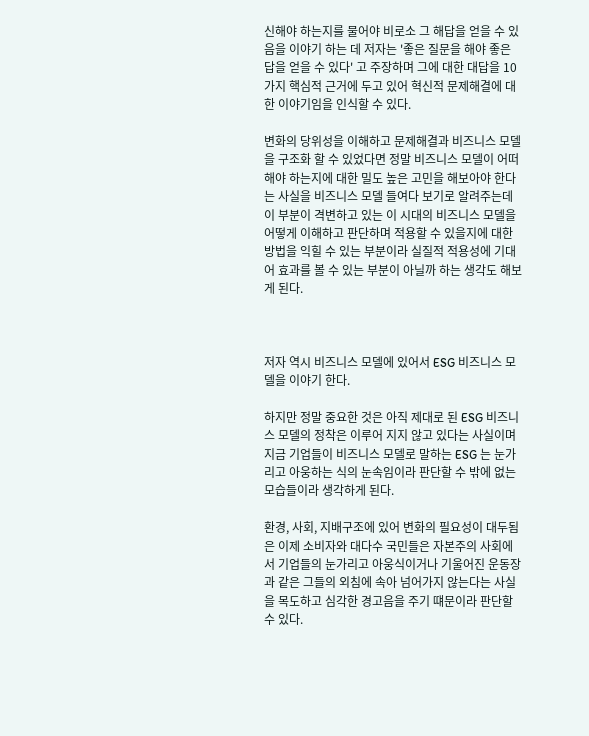신해야 하는지를 물어야 비로소 그 해답을 얻을 수 있음을 이야기 하는 데 저자는 '좋은 질문을 해야 좋은 답을 얻을 수 있다' 고 주장하며 그에 대한 대답을 10가지 핵심적 근거에 두고 있어 혁신적 문제해결에 대한 이야기임을 인식할 수 있다.

변화의 당위성을 이해하고 문제해결과 비즈니스 모델을 구조화 할 수 있었다면 정말 비즈니스 모델이 어떠해야 하는지에 대한 밀도 높은 고민을 해보아야 한다는 사실을 비즈니스 모델 들여다 보기로 알려주는데 이 부분이 격변하고 있는 이 시대의 비즈니스 모델을 어떻게 이해하고 판단하며 적용할 수 있을지에 대한 방법을 익힐 수 있는 부분이라 실질적 적용성에 기대어 효과를 볼 수 있는 부분이 아닐까 하는 생각도 해보게 된다.



저자 역시 비즈니스 모델에 있어서 ESG 비즈니스 모델을 이야기 한다.

하지만 정말 중요한 것은 아직 제대로 된 ESG 비즈니스 모델의 정착은 이루어 지지 않고 있다는 사실이며 지금 기업들이 비즈니스 모델로 말하는 ESG 는 눈가리고 아웅하는 식의 눈속임이라 판단할 수 밖에 없는 모습들이라 생각하게 된다.

환경, 사회, 지배구조에 있어 변화의 필요성이 대두됨은 이제 소비자와 대다수 국민들은 자본주의 사회에서 기업들의 눈가리고 아웅식이거나 기울어진 운동장과 같은 그들의 외침에 속아 넘어가지 않는다는 사실을 목도하고 심각한 경고음을 주기 떄문이라 판단할 수 있다.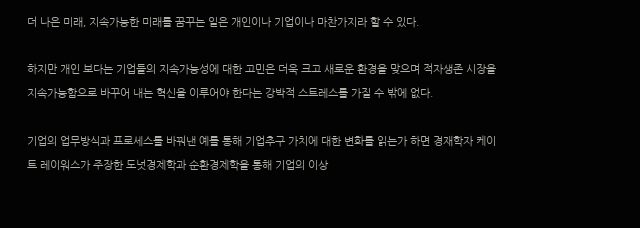더 나은 미래, 지속가능한 미래를 꿈꾸는 일은 개인이나 기업이나 마찬가지라 할 수 있다.

하지만 개인 보다는 기업들의 지속가능성에 대한 고민은 더욱 크고 새로운 환경을 맞으며 적자생존 시장을 지속가능함으로 바꾸어 내는 혁신을 이루어야 한다는 강박적 스트레스를 가질 수 밖에 없다.

기업의 업무방식과 프로세스를 바꿔낸 예를 통해 기업추구 가치에 대한 변화를 읽는가 하면 경재학자 케이트 레이워스가 주장한 도넛경제학과 순환경제학을 통해 기업의 이상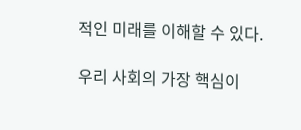적인 미래를 이해할 수 있다.

우리 사회의 가장 핵심이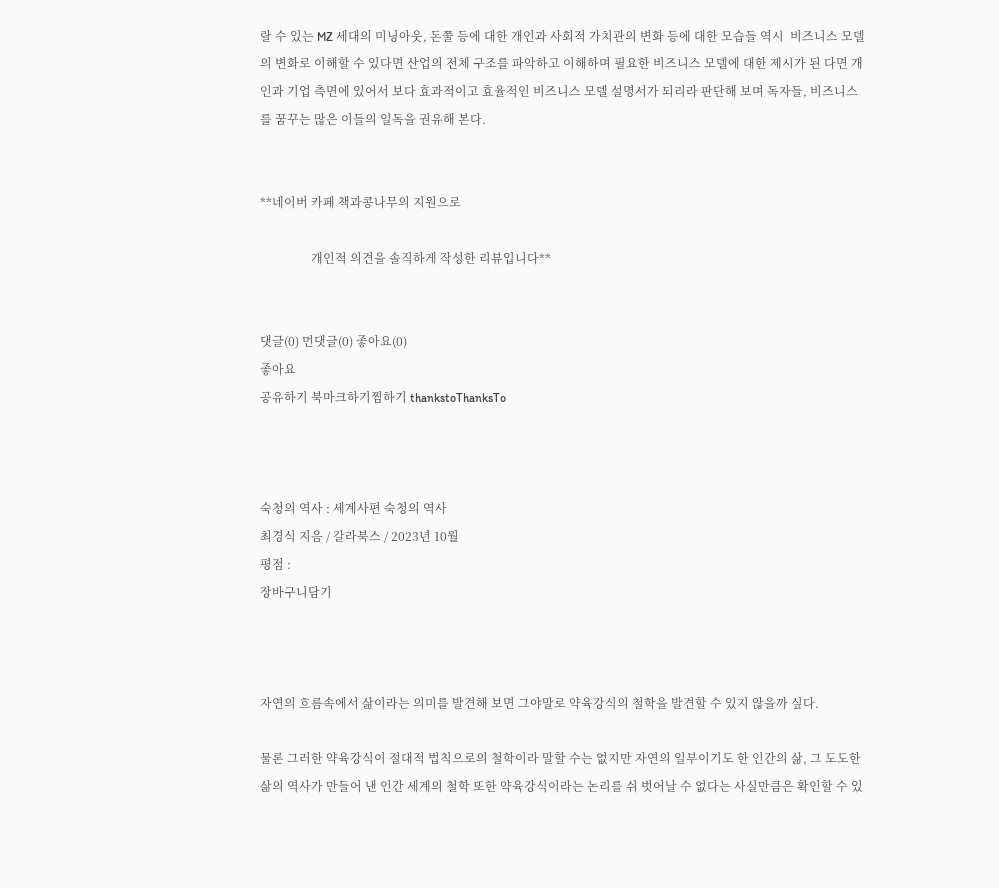랄 수 있는 MZ 세대의 미닝아웃, 돈쭐 등에 대한 개인과 사회적 가치관의 변화 등에 대한 모습들 역시  비즈니스 모델의 변화로 이해할 수 있다면 산업의 전체 구조를 파악하고 이해하며 필요한 비즈니스 모델에 대한 제시가 된 다면 개인과 기업 측면에 있어서 보다 효과적이고 효율적인 비즈니스 모델 설명서가 되리라 판단해 보며 독자들, 비즈니스를 꿈꾸는 많은 이들의 일독을 권유해 본다.


**네이버 카페 책과콩나무의 지원으로

                 개인적 의견을 솔직하게 작성한 리뷰입니다**


댓글(0) 먼댓글(0) 좋아요(0)
좋아요
공유하기 북마크하기찜하기 thankstoThanksTo



숙청의 역사 : 세계사편 숙청의 역사
최경식 지음 / 갈라북스 / 2023년 10월
평점 :
장바구니담기



자연의 흐름속에서 삶이라는 의미를 발견해 보면 그야말로 약육강식의 철학을 발견할 수 있지 않을까 싶다.

물론 그러한 약육강식이 절대적 법칙으로의 철학이라 말할 수는 없지만 자연의 일부이기도 한 인간의 삶, 그 도도한 삶의 역사가 만들어 낸 인간 세계의 철학 또한 약육강식이라는 논리를 쉬 벗어날 수 없다는 사실만큼은 확인할 수 있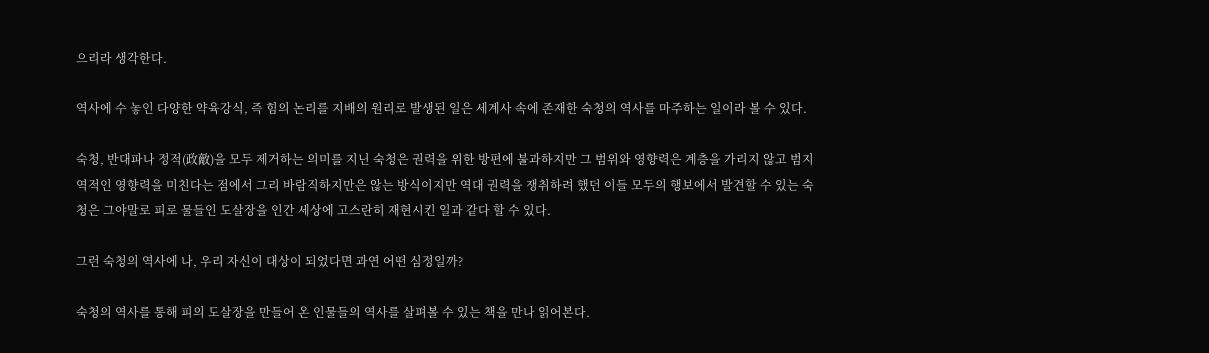으리라 생각한다.

역사에 수 놓인 다양한 약육강식, 즉 힘의 논리를 지배의 원리로 발생된 일은 세계사 속에 존재한 숙청의 역사를 마주하는 일이라 볼 수 있다.

숙청, 반대파나 정적(政敵)을 모두 제거하는 의미를 지닌 숙청은 권력을 위한 방편에 불과하지만 그 범위와 영향력은 계층을 가리지 않고 범지역적인 영향력을 미친다는 점에서 그리 바람직하지만은 않는 방식이지만 역대 권력을 쟁취하려 했던 이들 모두의 행보에서 발견할 수 있는 숙청은 그야말로 피로 물들인 도살장을 인간 세상에 고스란히 재현시킨 일과 같다 할 수 있다.

그런 숙청의 역사에 나, 우리 자신이 대상이 되었다면 과연 어떤 심정일까?

숙청의 역사를 통해 피의 도살장을 만들어 온 인물들의 역사를 살펴볼 수 있는 책을 만나 읽어본다.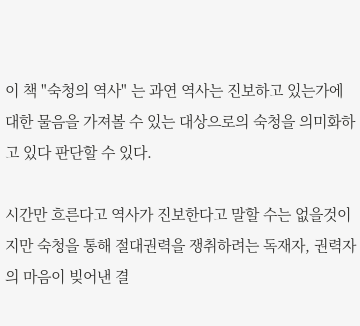이 책 "숙청의 역사" 는 과연 역사는 진보하고 있는가에 대한 물음을 가져볼 수 있는 대상으로의 숙청을 의미화하고 있다 판단할 수 있다.

시간만 흐른다고 역사가 진보한다고 말할 수는 없을것이지만 숙청을 통해 절대권력을 쟁취하려는 독재자, 권력자의 마음이 빚어낸 결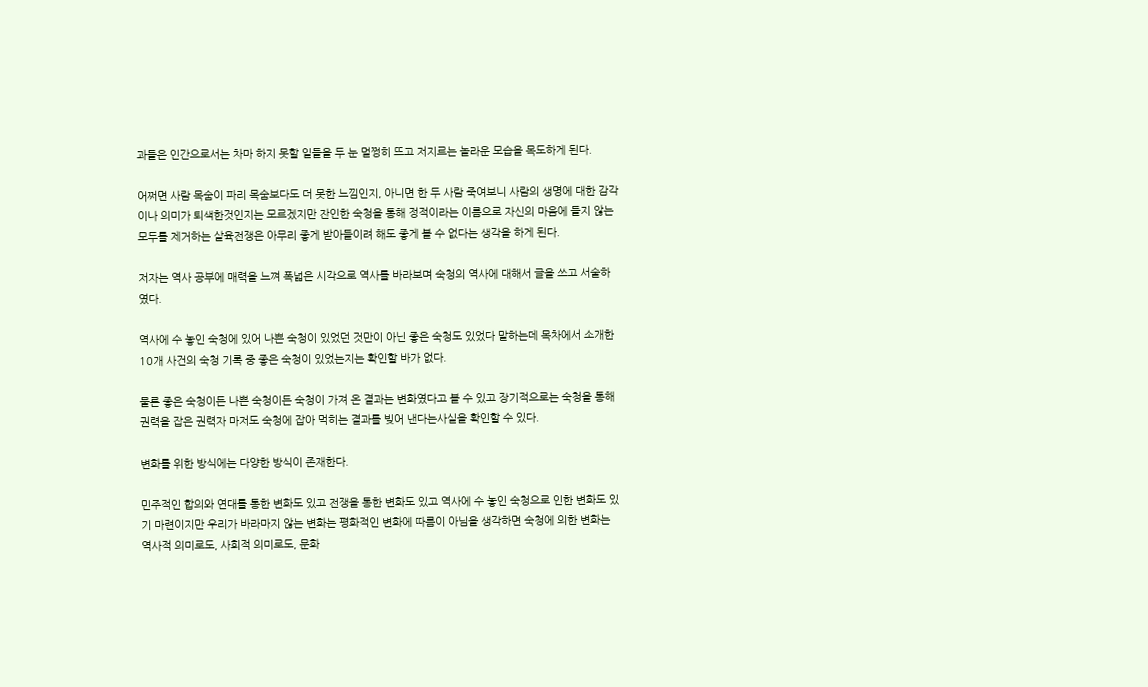과들은 인간으로서는 차마 하지 못할 일들을 두 눈 멀쩡히 뜨고 저지르는 놀라운 모습을 목도하게 된다.

어쩌면 사람 목숨이 파리 목숨보다도 더 못한 느낌인지, 아니면 한 두 사람 죽여보니 사람의 생명에 대한 감각이나 의미가 퇴색한것인지는 모르겠지만 잔인한 숙청을 통해 정적이라는 이름으로 자신의 마음에 들지 않는 모두를 제거하는 살육전쟁은 아무리 좋게 받아들이려 해도 좋게 볼 수 없다는 생각을 하게 된다.

저자는 역사 공부에 매력을 느껴 폭넓은 시각으로 역사를 바라보며 숙청의 역사에 대해서 글을 쓰고 서술하였다.

역사에 수 놓인 숙청에 있어 나쁜 숙청이 있었던 것만이 아닌 좋은 숙청도 있었다 말하는데 목차에서 소개한 10개 사건의 숙청 기록 중 좋은 숙청이 있었는지는 확인할 바가 없다.

물론 좋은 숙청이든 나쁜 숙청이든 숙청이 가져 온 결과는 변화였다고 볼 수 있고 장기적으로는 숙청을 통해 권력을 잡은 권력자 마저도 숙청에 잡아 먹히는 결과를 빚어 낸다는사실을 확인할 수 있다.

변화를 위한 방식에는 다양한 방식이 존재한다.

민주적인 합의와 연대를 통한 변화도 있고 전쟁을 통한 변화도 있고 역사에 수 놓인 숙청으로 인한 변화도 있기 마련이지만 우리가 바라마지 않는 변화는 평화적인 변화에 따름이 아님을 생각하면 숙청에 의한 변화는 역사적 의미로도, 사회적 의미로도, 문화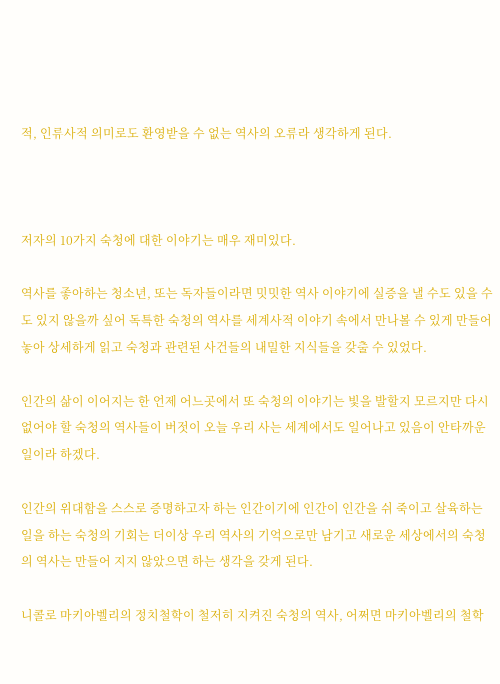적, 인류사적 의미로도 환영받을 수 없는 역사의 오류라 생각하게 된다.



저자의 10가지 숙청에 대한 이야기는 매우 재미있다.

역사를 좋아하는 청소년, 또는 독자들이라면 밋밋한 역사 이야기에 실증을 낼 수도 있을 수도 있지 않을까 싶어 독특한 숙청의 역사를 세계사적 이야기 속에서 만나볼 수 있게 만들어 놓아 상세하게 읽고 숙청과 관련된 사건들의 내밀한 지식들을 갖출 수 있었다.

인간의 삶이 이어지는 한 언제 어느곳에서 또 숙청의 이야기는 빛을 발할지 모르지만 다시 없어야 할 숙청의 역사들이 버젓이 오늘 우리 사는 세계에서도 일어나고 있음이 안타까운 일이라 하겠다.

인간의 위대함을 스스로 증명하고자 하는 인간이기에 인간이 인간을 쉬 죽이고 살육하는 일을 하는 숙청의 기회는 더이상 우리 역사의 기억으로만 남기고 새로운 세상에서의 숙청의 역사는 만들어 지지 않았으면 하는 생각을 갖게 된다.

니콜로 마키아벨리의 정치철학이 철저히 지켜진 숙청의 역사, 어쩌면 마키아벨리의 철학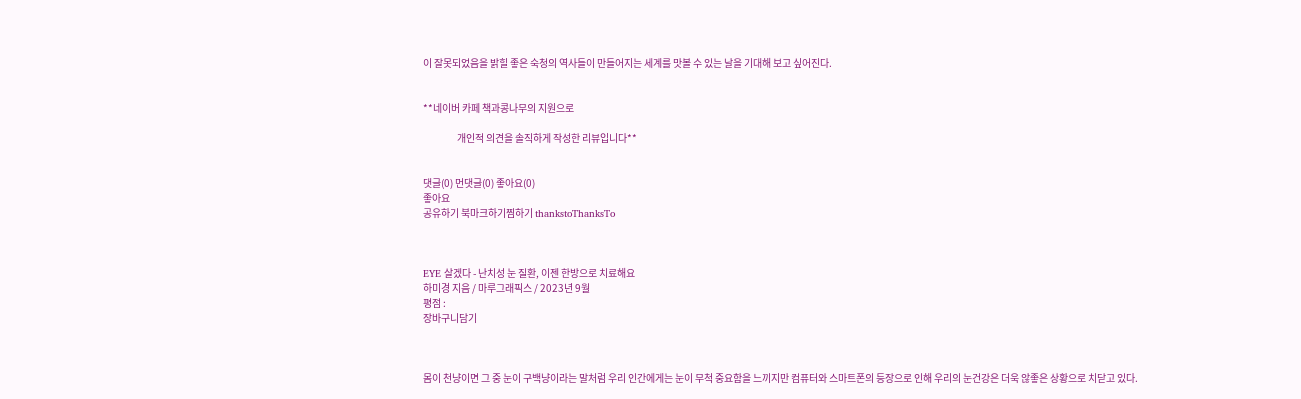이 잘못되었음을 밝힐 좋은 숙청의 역사들이 만들어지는 세계를 맛볼 수 있는 날을 기대해 보고 싶어진다.


**네이버 카페 책과콩나무의 지원으로

                 개인적 의견을 솔직하게 작성한 리뷰입니다**


댓글(0) 먼댓글(0) 좋아요(0)
좋아요
공유하기 북마크하기찜하기 thankstoThanksTo



EYE 살겠다 - 난치성 눈 질환, 이젠 한방으로 치료해요
하미경 지음 / 마루그래픽스 / 2023년 9월
평점 :
장바구니담기



몸이 천냥이면 그 중 눈이 구백냥이라는 말처럼 우리 인간에게는 눈이 무척 중요함을 느끼지만 컴퓨터와 스마트폰의 등장으로 인해 우리의 눈건강은 더욱 않좋은 상황으로 치닫고 있다.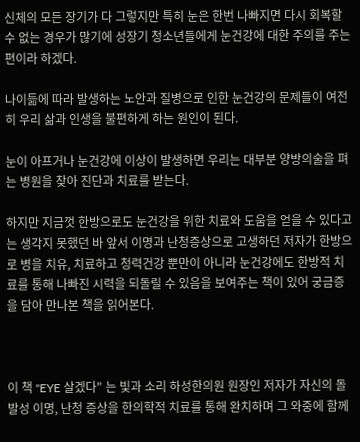신체의 모든 장기가 다 그렇지만 특히 눈은 한번 나빠지면 다시 회복할 수 없는 경우가 많기에 성장기 청소년들에게 눈건강에 대한 주의를 주는 편이라 하겠다.

나이듦에 따라 발생하는 노안과 질병으로 인한 눈건강의 문제들이 여전히 우리 삶과 인생을 불편하게 하는 원인이 된다.

눈이 아프거나 눈건강에 이상이 발생하면 우리는 대부분 양방의술을 펴는 병원을 찾아 진단과 치료를 받는다.

하지만 지금껏 한방으로도 눈건강을 위한 치료와 도움을 얻을 수 있다고는 생각지 못했던 바 앞서 이명과 난청증상으로 고생하던 저자가 한방으로 병을 치유, 치료하고 청력건강 뿐만이 아니라 눈건강에도 한방적 치료를 통해 나빠진 시력을 되돌릴 수 있음을 보여주는 책이 있어 궁금증을 담아 만나본 책을 읽어본다.



이 책 "EYE 살겠다" 는 빛과 소리 하성한의원 원장인 저자가 자신의 돌발성 이명, 난청 증상을 한의학적 치료를 통해 완치하며 그 와중에 함께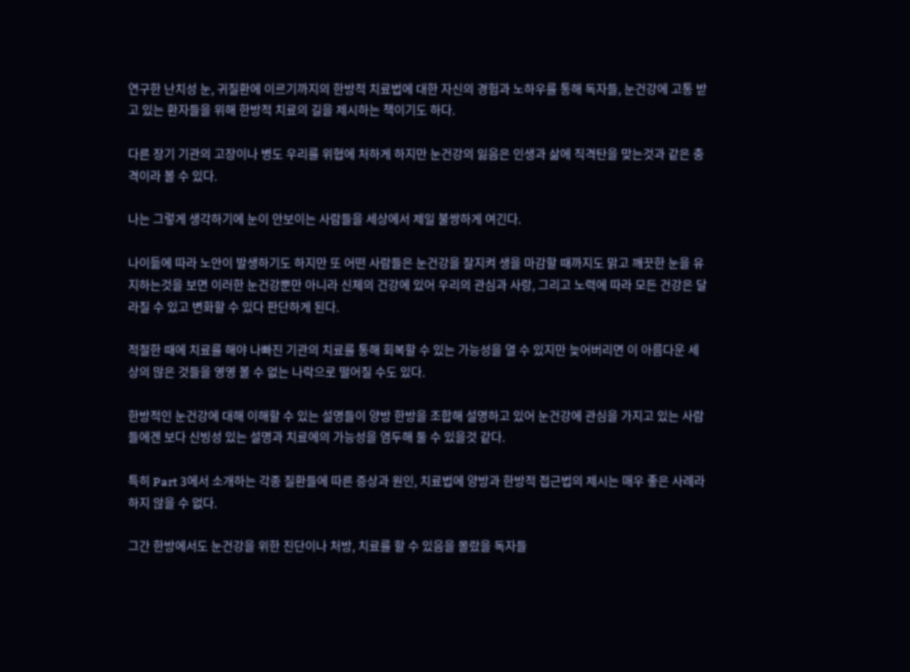연구한 난치성 눈, 귀질환에 이르기까지의 한방적 치료법에 대한 자신의 경험과 노하우를 통해 독자들, 눈건강에 고통 받고 있는 환자들을 위해 한방적 치료의 길을 제시하는 책이기도 하다.

다른 장기 기관의 고장이나 병도 우리를 위협에 처하게 하지만 눈건강의 잃음은 인생과 삶에 직격탄을 맞는것과 같은 충격이라 볼 수 있다.

나는 그렇게 생각하기에 눈이 안보이는 사람들을 세상에서 제일 불쌍하게 여긴다.

나이듦에 따라 노안이 발생하기도 하지만 또 어떤 사람들은 눈건강을 잘지켜 생을 마감할 때까지도 맑고 깨끗한 눈을 유지하는것을 보면 이러한 눈건강뿐만 아니라 신체의 건강에 있어 우리의 관심과 사랑, 그리고 노력에 따라 모든 건강은 달라질 수 있고 변화할 수 있다 판단하게 된다.

적절한 때에 치료를 해야 나빠진 기관의 치료를 통해 회복할 수 있는 가능성을 열 수 있지만 늦어버리면 이 아름다운 세상의 많은 것들을 영영 볼 수 없는 나락으로 떨어질 수도 있다.

한방적인 눈건강에 대해 이해할 수 있는 설명들이 양방 한방을 조합해 설명하고 있어 눈건강에 관심을 가지고 있는 사람들에겐 보다 신빙성 있는 설명과 치료에의 가능성을 염두해 둘 수 있을것 같다.

특히 Part 3에서 소개하는 각종 질환들에 따른 증상과 원인, 치료법에 양방과 한방적 접근법의 제시는 매우 좋은 사례라 하지 않을 수 없다.

그간 한방에서도 눈건강을 위한 진단이나 처방, 치료를 할 수 있음을 몰랐을 독자들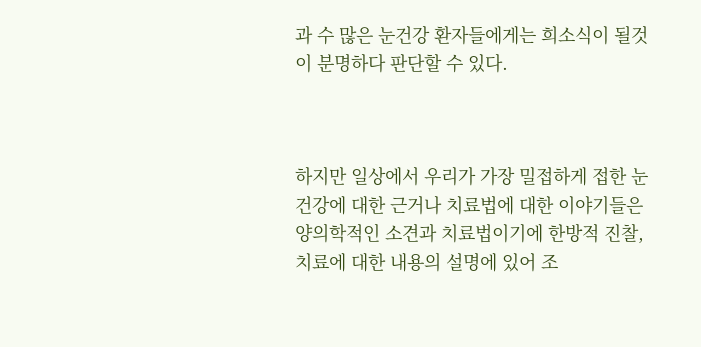과 수 많은 눈건강 환자들에게는 희소식이 될것이 분명하다 판단할 수 있다.



하지만 일상에서 우리가 가장 밀접하게 접한 눈건강에 대한 근거나 치료법에 대한 이야기들은 양의학적인 소견과 치료법이기에 한방적 진찰, 치료에 대한 내용의 설명에 있어 조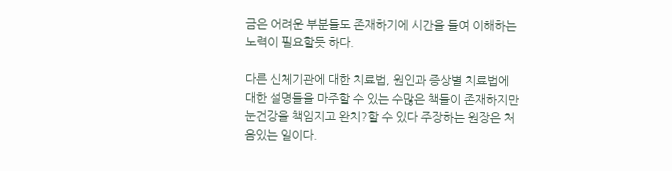금은 어려운 부분들도 존재하기에 시간을 들여 이해하는 노력이 필요할듯 하다.

다른 신체기관에 대한 치료법, 원인과 증상별 치료법에 대한 설명들을 마주할 수 있는 수많은 책들이 존재하지만 눈건강을 책임지고 완치?할 수 있다 주장하는 원장은 처음있는 일이다.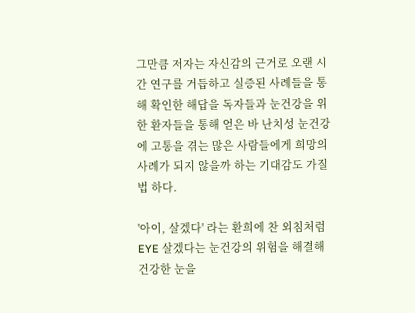그만큼 저자는 자신감의 근거로 오랜 시간 연구를 거듭하고 실증된 사례들을 통해 확인한 해답을 독자들과 눈건강을 위한 환자들을 통해 얻은 바 난치성 눈건강에 고통을 겪는 많은 사람들에게 희망의 사례가 되지 않을까 하는 기대감도 가질 법 하다.

'아이, 살겠다' 라는 환희에 찬 외침처럼 EYE 살겠다는 눈건강의 위험을 해결해 건강한 눈을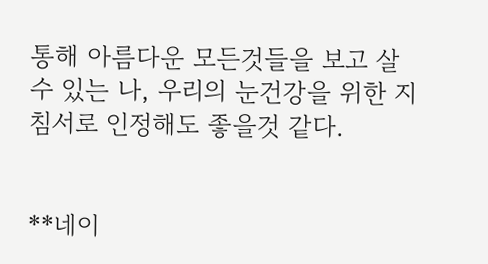통해 아름다운 모든것들을 보고 살 수 있는 나, 우리의 눈건강을 위한 지침서로 인정해도 좋을것 같다.


**네이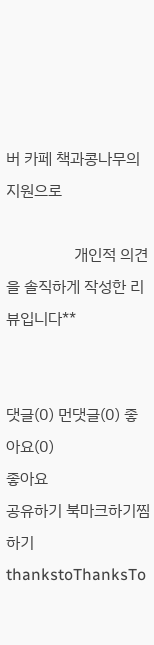버 카페 책과콩나무의 지원으로

                 개인적 의견을 솔직하게 작성한 리뷰입니다**


댓글(0) 먼댓글(0) 좋아요(0)
좋아요
공유하기 북마크하기찜하기 thankstoThanksTo